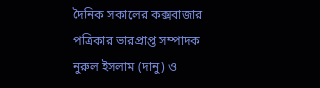দৈনিক সকালের কক্সবাজার পত্রিকার ভারপ্রাপ্ত সম্পাদক নুরুল ইসলাম (দানু) ও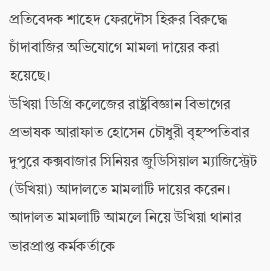প্রতিবেদক শাহেদ ফেরদৌস হিরুর বিরুদ্ধে চাঁদাবাজির অভিযোগে মামলা দায়ের করা হয়েছে।
উখিয়া ডিগ্রি কলেজের রাষ্ট্রবিজ্ঞান বিভাগের প্রভাষক আরাফাত হোসেন চৌধুরী বৃহস্পতিবার দুপুরে কক্সবাজার সিনিয়র জুডিসিয়াল ম্যাজিস্ট্রেট (উখিয়া) আদালতে মামলাটি দায়ের করেন।
আদালত মামলাটি আমলে নিয়ে উখিয়া থানার ভারপ্রাপ্ত কর্মকর্তাকে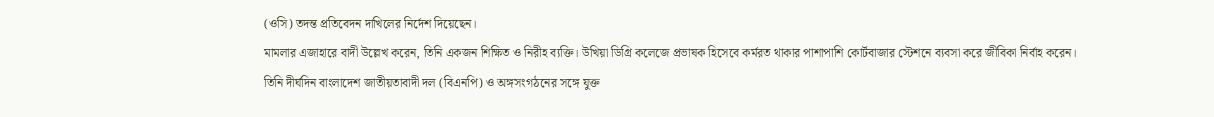(ওসি) তদন্ত প্রতিবেদন দাখিলের নির্দেশ দিয়েছেন।
মামলার এজাহারে বাদী উল্লেখ করেন, তিনি একজন শিক্ষিত ও নিরীহ ব্যক্তি। উখিয়া ডিগ্রি কলেজে প্রভাষক হিসেবে কর্মরত থাকার পাশাপাশি কোর্টবাজার স্টেশনে ব্যবসা করে জীবিকা নির্বাহ করেন।
তিনি দীর্ঘদিন বাংলাদেশ জাতীয়তাবাদী দল (বিএনপি) ও অঙ্গসংগঠনের সঙ্গে যুক্ত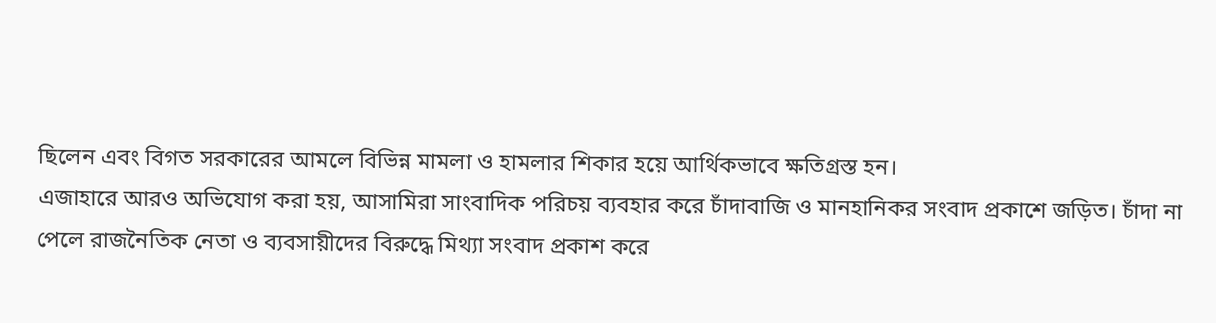ছিলেন এবং বিগত সরকারের আমলে বিভিন্ন মামলা ও হামলার শিকার হয়ে আর্থিকভাবে ক্ষতিগ্রস্ত হন।
এজাহারে আরও অভিযোগ করা হয়, আসামিরা সাংবাদিক পরিচয় ব্যবহার করে চাঁদাবাজি ও মানহানিকর সংবাদ প্রকাশে জড়িত। চাঁদা না পেলে রাজনৈতিক নেতা ও ব্যবসায়ীদের বিরুদ্ধে মিথ্যা সংবাদ প্রকাশ করে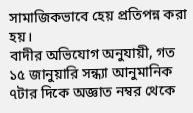সামাজিকভাবে হেয় প্রতিপন্ন করা হয়।
বাদীর অভিযোগ অনুযায়ী, গত ১৫ জানুয়ারি সন্ধ্যা আনুমানিক ৭টার দিকে অজ্ঞাত নম্বর থেকে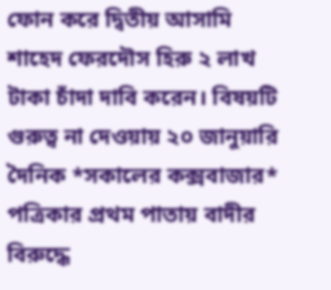ফোন করে দ্বিতীয় আসামি শাহেদ ফেরদৌস হিরু ২ লাখ টাকা চাঁদা দাবি করেন। বিষয়টি গুরুত্ব না দেওয়ায় ২০ জানুয়ারি দৈনিক *সকালের কক্সবাজার* পত্রিকার প্রথম পাতায় বাদীর বিরুদ্ধে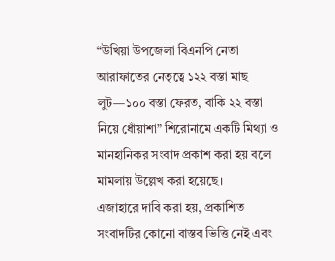“উখিয়া উপজেলা বিএনপি নেতা আরাফাতের নেতৃত্বে ১২২ বস্তা মাছ লুট—১০০ বস্তা ফেরত, বাকি ২২ বস্তা নিয়ে ধোঁয়াশা” শিরোনামে একটি মিথ্যা ও মানহানিকর সংবাদ প্রকাশ করা হয় বলে মামলায় উল্লেখ করা হয়েছে।
এজাহারে দাবি করা হয়, প্রকাশিত সংবাদটির কোনো বাস্তব ভিত্তি নেই এবং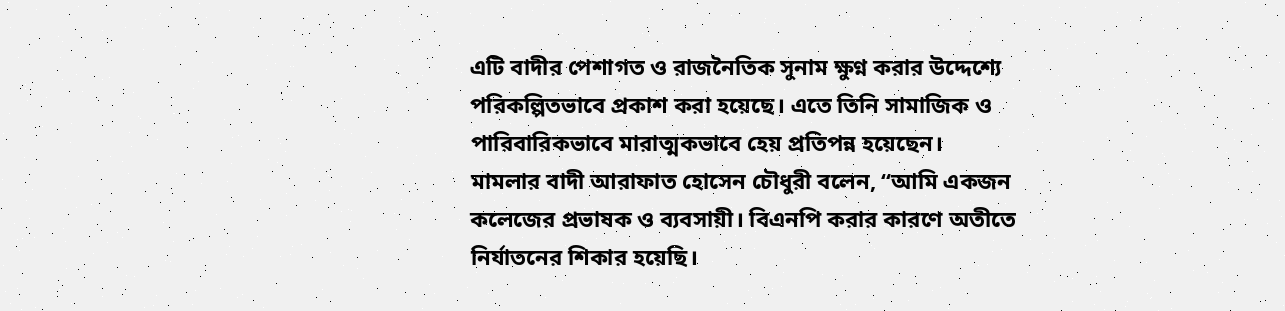এটি বাদীর পেশাগত ও রাজনৈতিক সুনাম ক্ষুণ্ন করার উদ্দেশ্যে পরিকল্পিতভাবে প্রকাশ করা হয়েছে। এতে তিনি সামাজিক ও পারিবারিকভাবে মারাত্মকভাবে হেয় প্রতিপন্ন হয়েছেন।
মামলার বাদী আরাফাত হোসেন চৌধুরী বলেন, “আমি একজন কলেজের প্রভাষক ও ব্যবসায়ী। বিএনপি করার কারণে অতীতে নির্যাতনের শিকার হয়েছি।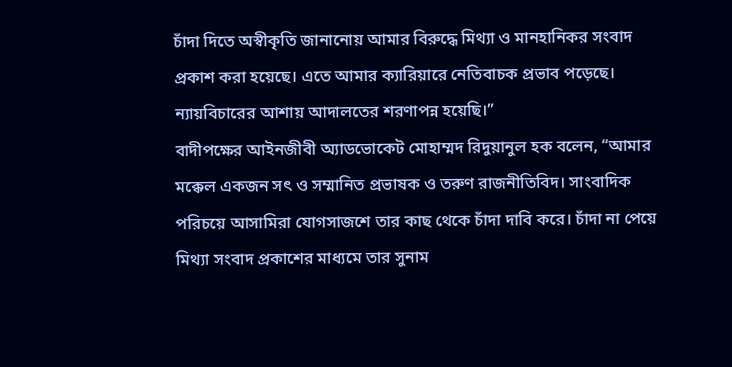চাঁদা দিতে অস্বীকৃতি জানানোয় আমার বিরুদ্ধে মিথ্যা ও মানহানিকর সংবাদ প্রকাশ করা হয়েছে। এতে আমার ক্যারিয়ারে নেতিবাচক প্রভাব পড়েছে। ন্যায়বিচারের আশায় আদালতের শরণাপন্ন হয়েছি।”
বাদীপক্ষের আইনজীবী অ্যাডভোকেট মোহাম্মদ রিদুয়ানুল হক বলেন, “আমার মক্কেল একজন সৎ ও সম্মানিত প্রভাষক ও তরুণ রাজনীতিবিদ। সাংবাদিক পরিচয়ে আসামিরা যোগসাজশে তার কাছ থেকে চাঁদা দাবি করে। চাঁদা না পেয়ে মিথ্যা সংবাদ প্রকাশের মাধ্যমে তার সুনাম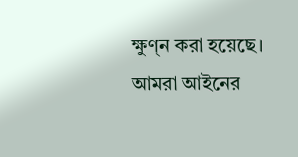ক্ষুণ্ন করা হয়েছে। আমরা আইনের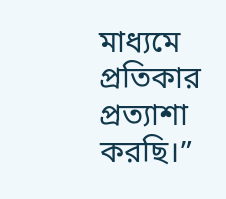মাধ্যমে প্রতিকার প্রত্যাশা করছি।”